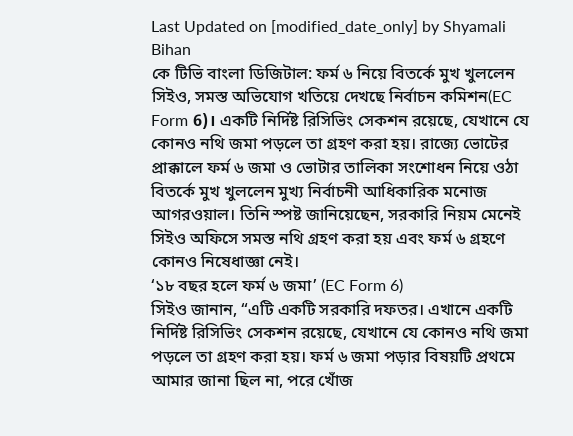Last Updated on [modified_date_only] by Shyamali Bihan
কে টিভি বাংলা ডিজিটাল: ফর্ম ৬ নিয়ে বিতর্কে মুখ খুললেন সিইও, সমস্ত অভিযোগ খতিয়ে দেখছে নির্বাচন কমিশন(EC Form 6)। একটি নির্দিষ্ট রিসিভিং সেকশন রয়েছে, যেখানে যে কোনও নথি জমা পড়লে তা গ্রহণ করা হয়। রাজ্যে ভোটের প্রাক্কালে ফর্ম ৬ জমা ও ভোটার তালিকা সংশোধন নিয়ে ওঠা বিতর্কে মুখ খুললেন মুখ্য নির্বাচনী আধিকারিক মনোজ আগরওয়াল। তিনি স্পষ্ট জানিয়েছেন, সরকারি নিয়ম মেনেই সিইও অফিসে সমস্ত নথি গ্রহণ করা হয় এবং ফর্ম ৬ গ্রহণে কোনও নিষেধাজ্ঞা নেই।
‘১৮ বছর হলে ফর্ম ৬ জমা’ (EC Form 6)
সিইও জানান, “এটি একটি সরকারি দফতর। এখানে একটি নির্দিষ্ট রিসিভিং সেকশন রয়েছে, যেখানে যে কোনও নথি জমা পড়লে তা গ্রহণ করা হয়। ফর্ম ৬ জমা পড়ার বিষয়টি প্রথমে আমার জানা ছিল না, পরে খোঁজ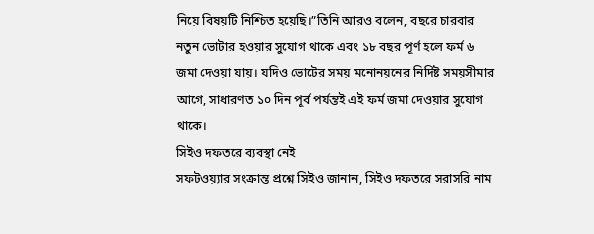নিয়ে বিষয়টি নিশ্চিত হয়েছি।”তিনি আরও বলেন, বছরে চারবার নতুন ভোটার হওয়ার সুযোগ থাকে এবং ১৮ বছর পূর্ণ হলে ফর্ম ৬ জমা দেওয়া যায়। যদিও ভোটের সময় মনোনয়নের নির্দিষ্ট সময়সীমার আগে, সাধারণত ১০ দিন পূর্ব পর্যন্তই এই ফর্ম জমা দেওয়ার সুযোগ থাকে।
সিইও দফতরে ব্যবস্থা নেই
সফটওয়্যার সংক্রান্ত প্রশ্নে সিইও জানান, সিইও দফতরে সরাসরি নাম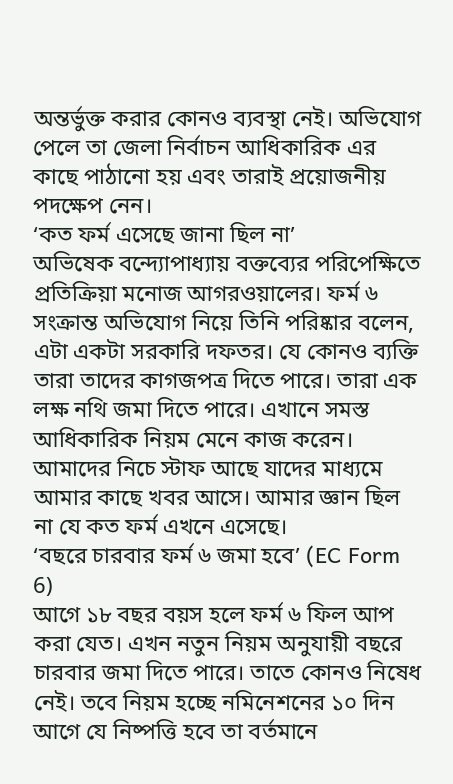অন্তর্ভুক্ত করার কোনও ব্যবস্থা নেই। অভিযোগ পেলে তা জেলা নির্বাচন আধিকারিক এর কাছে পাঠানো হয় এবং তারাই প্রয়োজনীয় পদক্ষেপ নেন।
‘কত ফর্ম এসেছে জানা ছিল না’
অভিষেক বন্দ্যোপাধ্যায় বক্তব্যের পরিপেক্ষিতে প্রতিক্রিয়া মনোজ আগরওয়ালের। ফর্ম ৬ সংক্রান্ত অভিযোগ নিয়ে তিনি পরিষ্কার বলেন, এটা একটা সরকারি দফতর। যে কোনও ব্যক্তি তারা তাদের কাগজপত্র দিতে পারে। তারা এক লক্ষ নথি জমা দিতে পারে। এখানে সমস্ত আধিকারিক নিয়ম মেনে কাজ করেন। আমাদের নিচে স্টাফ আছে যাদের মাধ্যমে আমার কাছে খবর আসে। আমার জ্ঞান ছিল না যে কত ফর্ম এখনে এসেছে।
‘বছরে চারবার ফর্ম ৬ জমা হবে’ (EC Form 6)
আগে ১৮ বছর বয়স হলে ফর্ম ৬ ফিল আপ করা যেত। এখন নতুন নিয়ম অনুযায়ী বছরে চারবার জমা দিতে পারে। তাতে কোনও নিষেধ নেই। তবে নিয়ম হচ্ছে নমিনেশনের ১০ দিন আগে যে নিষ্পত্তি হবে তা বর্তমানে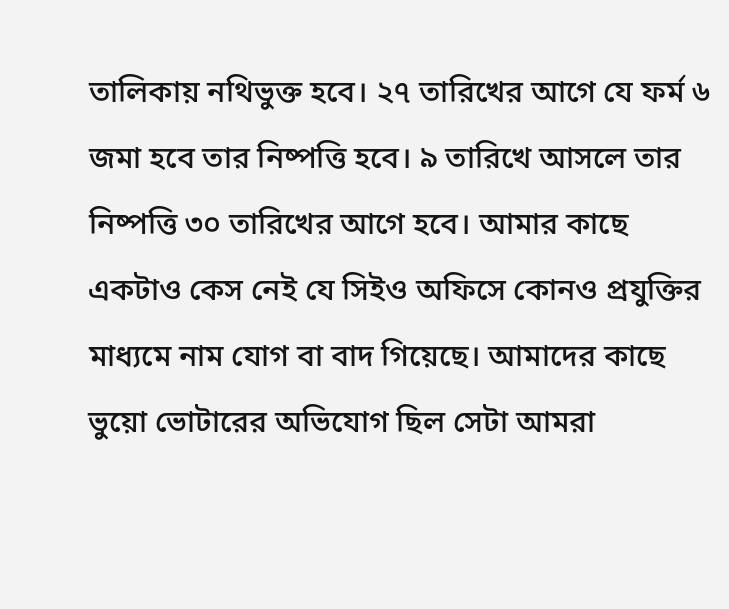তালিকায় নথিভুক্ত হবে। ২৭ তারিখের আগে যে ফর্ম ৬ জমা হবে তার নিষ্পত্তি হবে। ৯ তারিখে আসলে তার নিষ্পত্তি ৩০ তারিখের আগে হবে। আমার কাছে একটাও কেস নেই যে সিইও অফিসে কোনও প্রযুক্তির মাধ্যমে নাম যোগ বা বাদ গিয়েছে। আমাদের কাছে ভুয়ো ভোটারের অভিযোগ ছিল সেটা আমরা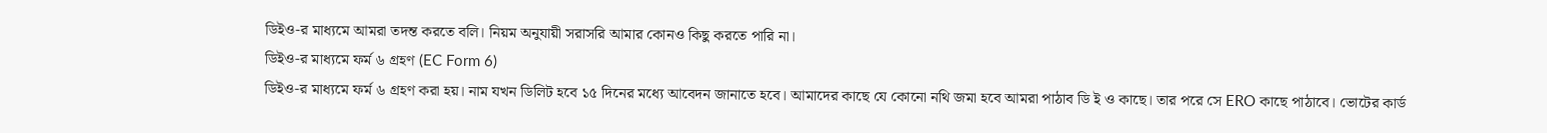ডিইও-র মাধ্যমে আমরা তদন্ত করতে বলি। নিয়ম অনুযায়ী সরাসরি আমার কোনও কিছু করতে পারি না।
ডিইও-র মাধ্যমে ফর্ম ৬ গ্রহণ (EC Form 6)
ডিইও-র মাধ্যমে ফর্ম ৬ গ্রহণ করা হয়। নাম যখন ডিলিট হবে ১৫ দিনের মধ্যে আবেদন জানাতে হবে। আমাদের কাছে যে কোনো নথি জমা হবে আমরা পাঠাব ডি ই ও কাছে। তার পরে সে ERO কাছে পাঠাবে। ভোটের কার্ড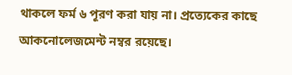থাকলে ফর্ম ৬ পূরণ করা যায় না। প্রত্যেকের কাছে আকনোলেজমেন্ট নম্বর রয়েছে।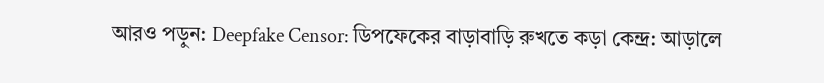আরও পড়ুন: Deepfake Censor: ডিপফেকের বাড়াবাড়ি রুখতে কড়া কেন্দ্র: আড়ালে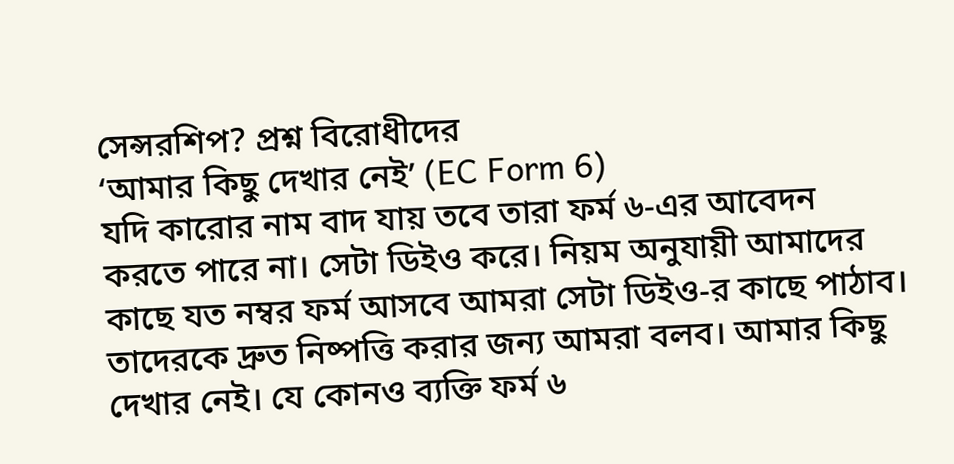সেন্সরশিপ? প্রশ্ন বিরোধীদের
‘আমার কিছু দেখার নেই’ (EC Form 6)
যদি কারোর নাম বাদ যায় তবে তারা ফর্ম ৬-এর আবেদন করতে পারে না। সেটা ডিইও করে। নিয়ম অনুযায়ী আমাদের কাছে যত নম্বর ফর্ম আসবে আমরা সেটা ডিইও-র কাছে পাঠাব। তাদেরকে দ্রুত নিষ্পত্তি করার জন্য আমরা বলব। আমার কিছু দেখার নেই। যে কোনও ব্যক্তি ফর্ম ৬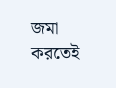জমা করতেই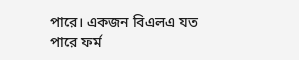পারে। একজন বিএলএ যত পারে ফর্ম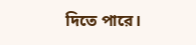দিতে পারে।